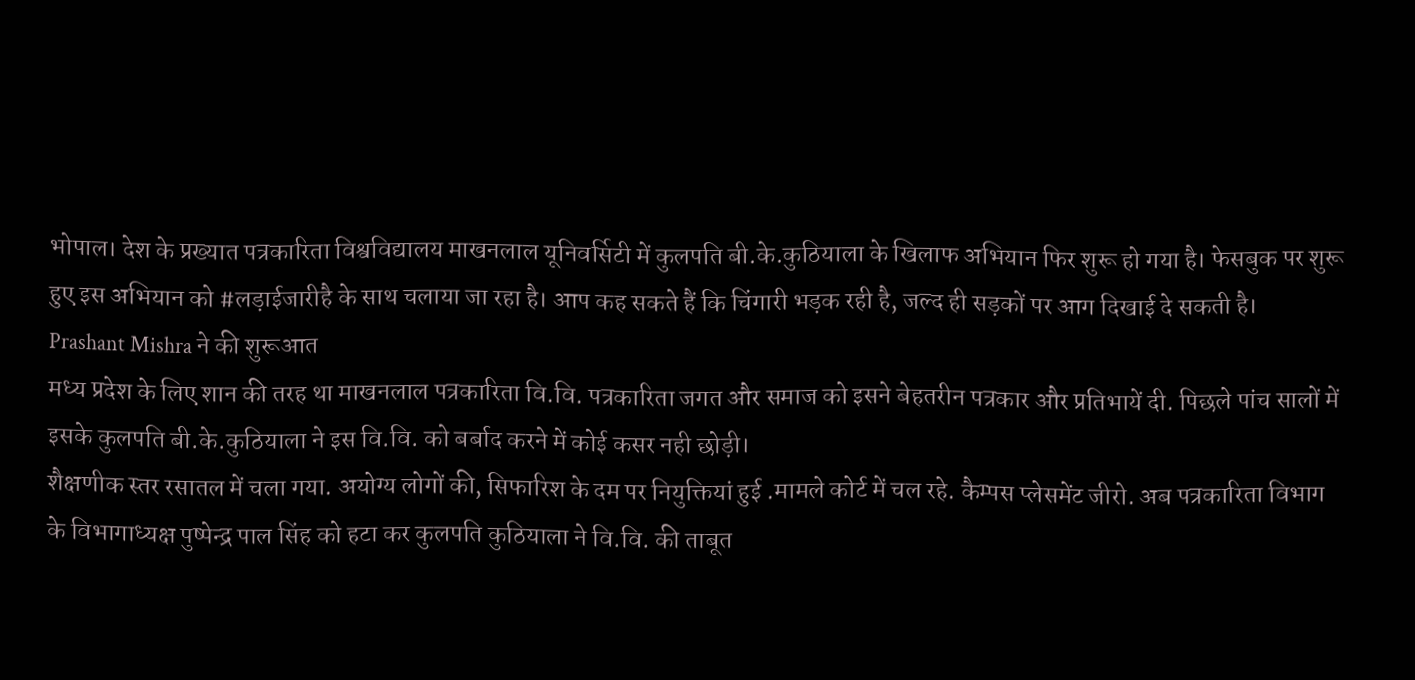भोपाल। देश के प्रख्यात पत्रकारिता विश्वविद्यालय माखनलाल यूनिवर्सिटी में कुलपति बी.के.कुठियाला के खिलाफ अभियान फिर शुरू हो गया है। फेसबुक पर शुरू हुए इस अभियान को #लड़ाईजारीहै के साथ चलाया जा रहा है। आप कह सकते हैं कि चिंगारी भड़क रही है, जल्द ही सड़कों पर आग दिखाई दे सकती है।
Prashant Mishra ने की शुरूआत
मध्य प्रदेश के लिए शान की तरह था माखनलाल पत्रकारिता वि.वि. पत्रकारिता जगत और समाज को इसने बेहतरीन पत्रकार और प्रतिभायें दी. पिछले पांच सालों में इसके कुलपति बी.के.कुठियाला ने इस वि.वि. को बर्बाद करने में कोई कसर नही छोड़ी।
शैक्षणीक स्तर रसातल में चला गया. अयोग्य लोगों की, सिफारिश के दम पर नियुक्तियां हुई .मामले कोर्ट में चल रहे. कैम्पस प्लेसमेंट जीरो. अब पत्रकारिता विभाग के विभागाध्यक्ष पुष्पेन्द्र पाल सिंह को हटा कर कुलपति कुठियाला ने वि.वि. की ताबूत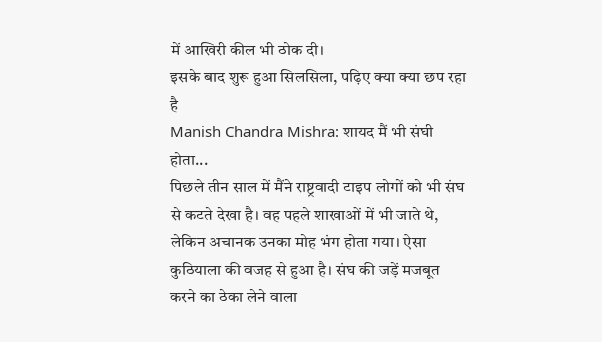में आखिरी कील भी ठोक दी।
इसके बाद शुरू हुआ सिलसिला, पढ़िए क्या क्या छप रहा है
Manish Chandra Mishra: शायद मैं भी संघी होता...
पिछले तीन साल में मैंने राष्ट्रवादी टाइप लोगों को भी संघ से कटते देखा है। वह पहले शाखाओं में भी जाते थे, लेकिन अचानक उनका मोह भंग होता गया। ऐसा कुठियाला की वजह से हुआ है। संघ की जड़ें मजबूत करने का ठेका लेने वाला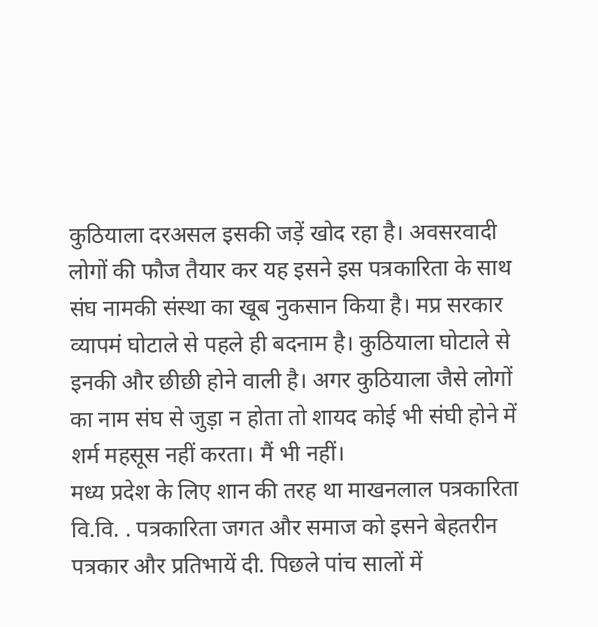कुठियाला दरअसल इसकी जड़ें खोद रहा है। अवसरवादी लोगों की फौज तैयार कर यह इसने इस पत्रकारिता के साथ संघ नामकी संस्था का खूब नुकसान किया है। मप्र सरकार व्यापमं घोटाले से पहले ही बदनाम है। कुठियाला घोटाले से इनकी और छीछी होने वाली है। अगर कुठियाला जैसे लोगों का नाम संघ से जुड़ा न होता तो शायद कोई भी संघी होने में शर्म महसूस नहीं करता। मैं भी नहीं।
मध्य प्रदेश के लिए शान की तरह था माखनलाल पत्रकारिता वि.वि. . पत्रकारिता जगत और समाज को इसने बेहतरीन पत्रकार और प्रतिभायें दी. पिछले पांच सालों में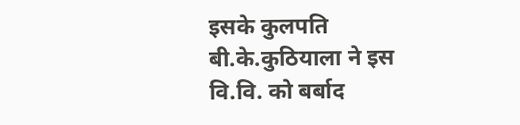इसके कुलपति बी.के.कुठियाला ने इस वि.वि. को बर्बाद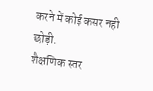करने में कोई कसर नही छोड़ी.
शैक्षणिक स्तर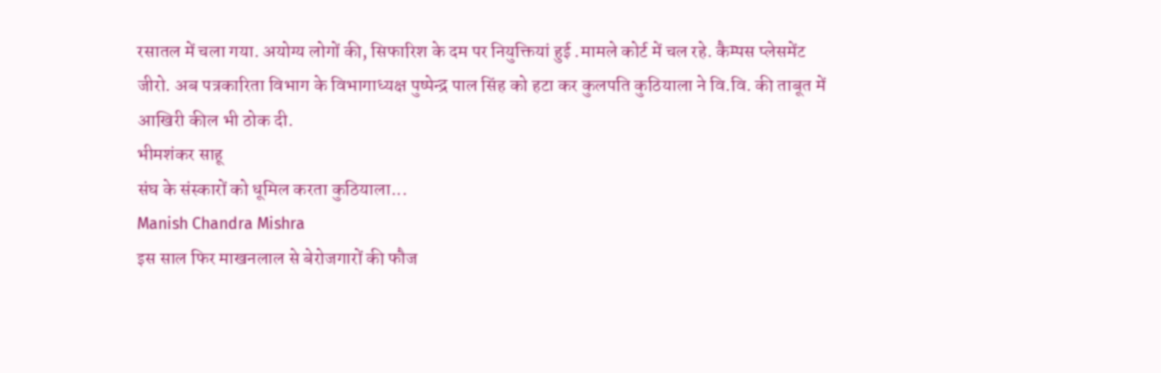रसातल में चला गया. अयोग्य लोगों की, सिफारिश के दम पर नियुक्तियां हुई .मामले कोर्ट में चल रहे. कैम्पस प्लेसमेंट जीरो. अब पत्रकारिता विभाग के विभागाध्यक्ष पुष्पेन्द्र पाल सिंह को हटा कर कुलपति कुठियाला ने वि.वि. की ताबूत में आखिरी कील भी ठोक दी.
भीमशंकर साहू
संघ के संस्कारों को धूमिल करता कुठियाला...
Manish Chandra Mishra
इस साल फिर माखनलाल से बेरोजगारों की फौज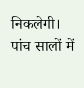निकलेगी। पांच सालों में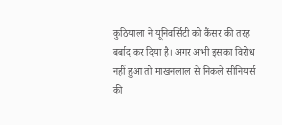कुठियाला ने यूनिवर्सिटी को कैंसर की तरह बर्बाद कर दिया है। अगर अभी इसका विरोध नहीं हुआ तो माखनलाल से निकले सीनियर्स की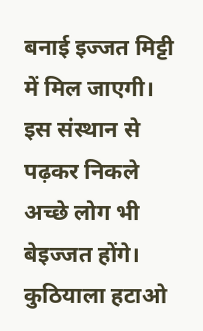बनाई इज्जत मिट्टी में मिल जाएगी। इस संस्थान से पढ़कर निकले अच्छे लोग भी बेइज्जत होंगे। कुठियाला हटाओ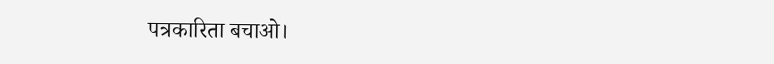पत्रकारिता बचाओ।